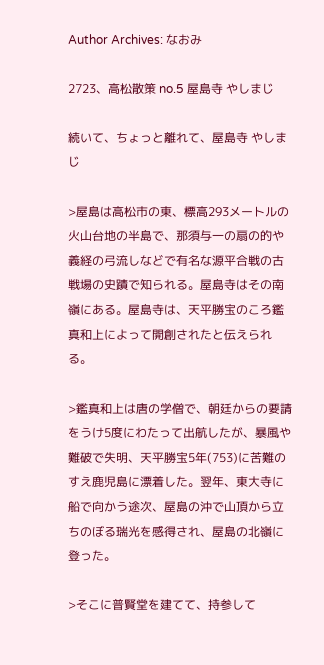Author Archives: なおみ

2723、高松散策 no.5 屋島寺 やしまじ

続いて、ちょっと離れて、屋島寺 やしまじ

>屋島は高松市の東、標高293メートルの火山台地の半島で、那須与一の扇の的や義経の弓流しなどで有名な源平合戦の古戦場の史蹟で知られる。屋島寺はその南嶺にある。屋島寺は、天平勝宝のころ鑑真和上によって開創されたと伝えられる。

>鑑真和上は唐の学僧で、朝廷からの要請をうけ5度にわたって出航したが、暴風や難破で失明、天平勝宝5年(753)に苦難のすえ鹿児島に漂着した。翌年、東大寺に船で向かう途次、屋島の沖で山頂から立ちのぼる瑞光を感得され、屋島の北嶺に登った。

>そこに普賢堂を建てて、持参して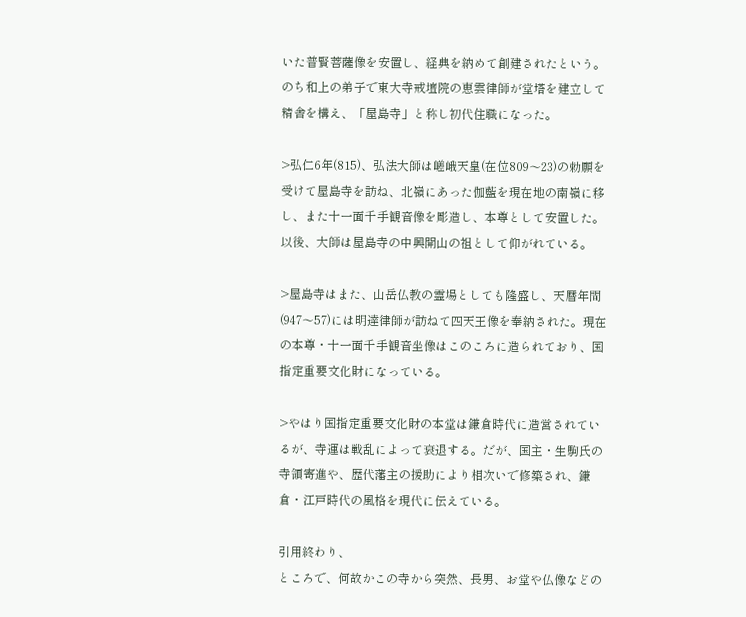いた普賢菩薩像を安置し、経典を納めて創建されたという。のち和上の弟子で東大寺戒壇院の恵雲律師が堂塔を建立して精舎を構え、「屋島寺」と称し初代住職になった。

>弘仁6年(815)、弘法大師は嵯峨天皇(在位809〜23)の勅願を受けて屋島寺を訪ね、北嶺にあった伽藍を現在地の南嶺に移し、また十一面千手観音像を彫造し、本尊として安置した。以後、大師は屋島寺の中興開山の祖として仰がれている。

>屋島寺はまた、山岳仏教の霊場としても隆盛し、天暦年間(947〜57)には明達律師が訪ねて四天王像を奉納された。現在の本尊・十一面千手観音坐像はこのころに造られており、国指定重要文化財になっている。

>やはり国指定重要文化財の本堂は鎌倉時代に造営されているが、寺運は戦乱によって衰退する。だが、国主・生駒氏の寺領寄進や、歴代藩主の援助により相次いで修築され、鎌倉・江戸時代の風格を現代に伝えている。

引用終わり、
ところで、何故かこの寺から突然、長男、お堂や仏像などの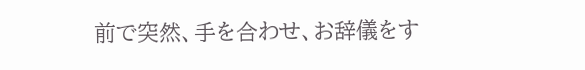前で突然、手を合わせ、お辞儀をす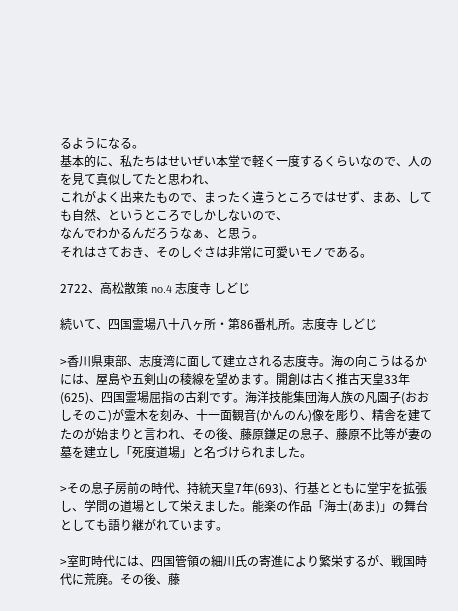るようになる。
基本的に、私たちはせいぜい本堂で軽く一度するくらいなので、人のを見て真似してたと思われ、
これがよく出来たもので、まったく違うところではせず、まあ、しても自然、というところでしかしないので、
なんでわかるんだろうなぁ、と思う。
それはさておき、そのしぐさは非常に可愛いモノである。

2722、高松散策 no.4 志度寺 しどじ

続いて、四国霊場八十八ヶ所・第86番札所。志度寺 しどじ

>香川県東部、志度湾に面して建立される志度寺。海の向こうはるかには、屋島や五剣山の稜線を望めます。開創は古く推古天皇33年(625)、四国霊場屈指の古刹です。海洋技能集団海人族の凡園子(おおしそのこ)が霊木を刻み、十一面観音(かんのん)像を彫り、精舎を建てたのが始まりと言われ、その後、藤原鎌足の息子、藤原不比等が妻の墓を建立し「死度道場」と名づけられました。

>その息子房前の時代、持統天皇7年(693)、行基とともに堂宇を拡張し、学問の道場として栄えました。能楽の作品「海士(あま)」の舞台としても語り継がれています。

>室町時代には、四国管領の細川氏の寄進により繁栄するが、戦国時代に荒廃。その後、藤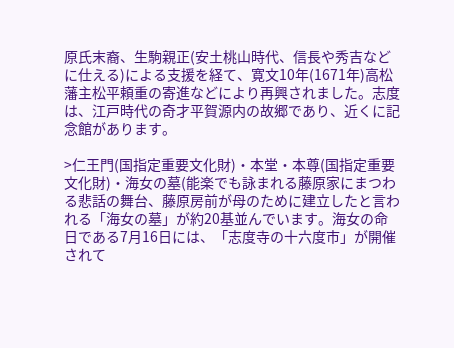原氏末裔、生駒親正(安土桃山時代、信長や秀吉などに仕える)による支援を経て、寛文10年(1671年)高松藩主松平頼重の寄進などにより再興されました。志度は、江戸時代の奇才平賀源内の故郷であり、近くに記念館があります。

>仁王門(国指定重要文化財)・本堂・本尊(国指定重要文化財)・海女の墓(能楽でも詠まれる藤原家にまつわる悲話の舞台、藤原房前が母のために建立したと言われる「海女の墓」が約20基並んでいます。海女の命日である7月16日には、「志度寺の十六度市」が開催されて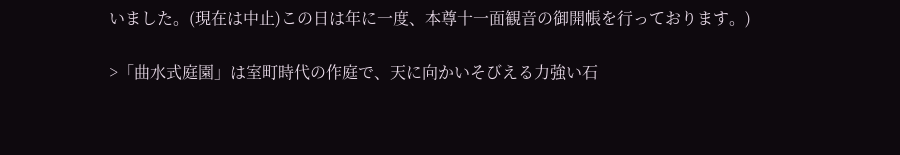いました。(現在は中止)この日は年に一度、本尊十一面観音の御開帳を行っております。)

>「曲水式庭園」は室町時代の作庭で、天に向かいそびえる力強い石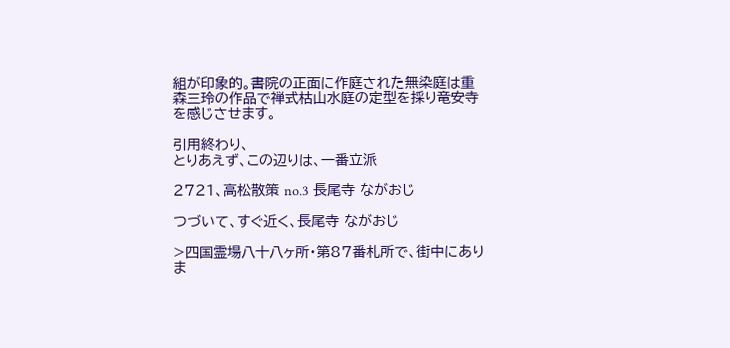組が印象的。書院の正面に作庭された無染庭は重森三玲の作品で禅式枯山水庭の定型を採り竜安寺を感じさせます。

引用終わり、
とりあえず、この辺りは、一番立派

2721、高松散策 no.3 長尾寺 ながおじ

つづいて、すぐ近く、長尾寺 ながおじ

>四国霊場八十八ヶ所・第87番札所で、街中にありま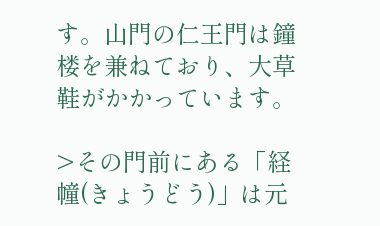す。山門の仁王門は鐘楼を兼ねており、大草鞋がかかっています。

>その門前にある「経幢(きょうどう)」は元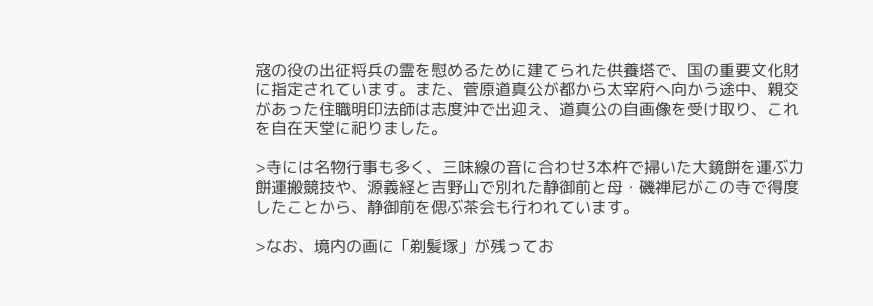寇の役の出征将兵の霊を慰めるために建てられた供養塔で、国の重要文化財に指定されています。また、菅原道真公が都から太宰府へ向かう途中、親交があった住職明印法師は志度沖で出迎え、道真公の自画像を受け取り、これを自在天堂に祀りました。

>寺には名物行事も多く、三味線の音に合わせ3本杵で掃いた大鏡餅を運ぶ力餅運搬競技や、源義経と吉野山で別れた静御前と母・磯禅尼がこの寺で得度したことから、静御前を偲ぶ茶会も行われています。

>なお、境内の画に「剃髪塚」が残ってお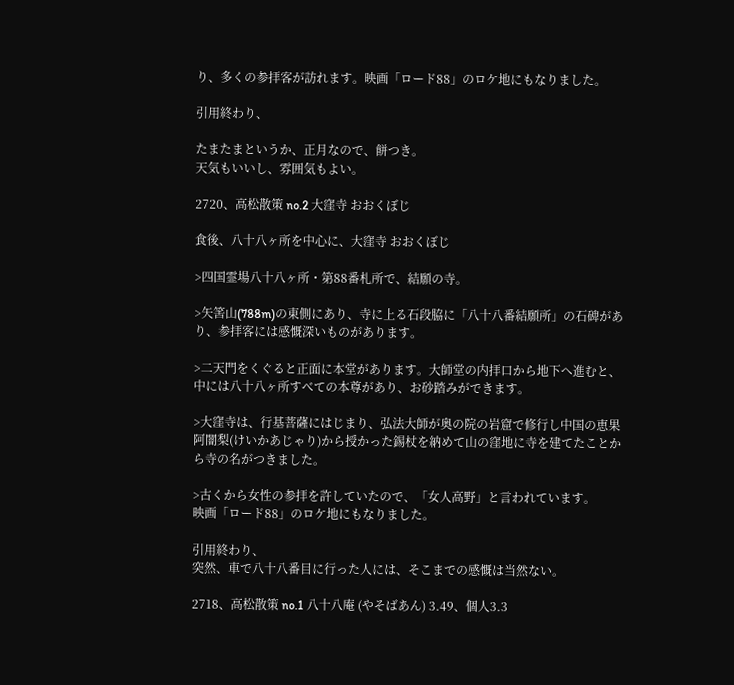り、多くの参拝客が訪れます。映画「ロード88」のロケ地にもなりました。

引用終わり、

たまたまというか、正月なので、餅つき。
天気もいいし、雰囲気もよい。

2720、高松散策 no.2 大窪寺 おおくぼじ

食後、八十八ヶ所を中心に、大窪寺 おおくぼじ

>四国霊場八十八ヶ所・第88番札所で、結願の寺。

>矢筈山(788m)の東側にあり、寺に上る石段脇に「八十八番結願所」の石碑があり、参拝客には感慨深いものがあります。

>二天門をくぐると正面に本堂があります。大師堂の内拝口から地下へ進むと、中には八十八ヶ所すべての本尊があり、お砂踏みができます。

>大窪寺は、行基菩薩にはじまり、弘法大師が奥の院の岩窟で修行し中国の恵果阿闇梨(けいかあじゃり)から授かった錫杖を納めて山の窪地に寺を建てたことから寺の名がつきました。

>古くから女性の参拝を許していたので、「女人高野」と言われています。
映画「ロード88」のロケ地にもなりました。

引用終わり、
突然、車で八十八番目に行った人には、そこまでの感慨は当然ない。

2718、高松散策 no.1 八十八庵 (やそばあん) 3.49、個人3.3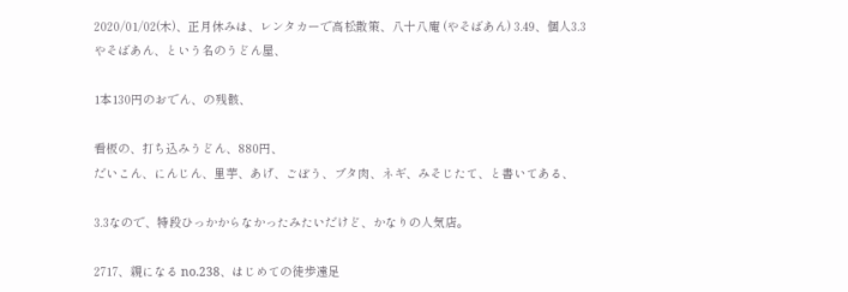2020/01/02(木)、正月休みは、レンタカーで高松散策、八十八庵 (やそばあん) 3.49、個人3.3
やそばあん、という名のうどん屋、

1本130円のおでん、の残骸、

看板の、打ち込みうどん、880円、
だいこん、にんじん、里芋、あげ、ごぼう、ブタ肉、ネギ、みそじたて、と書いてある、

3.3なので、特段ひっかからなかったみたいだけど、かなりの人気店。

2717、親になる no.238、はじめての徒歩遠足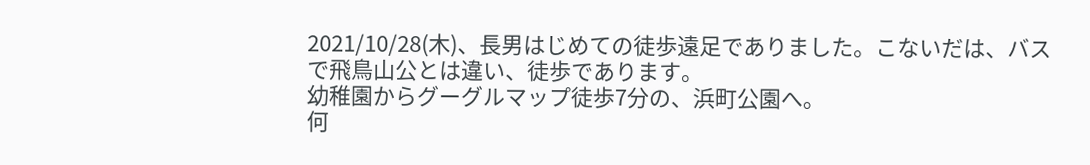2021/10/28(木)、長男はじめての徒歩遠足でありました。こないだは、バスで飛鳥山公とは違い、徒歩であります。
幼稚園からグーグルマップ徒歩7分の、浜町公園へ。
何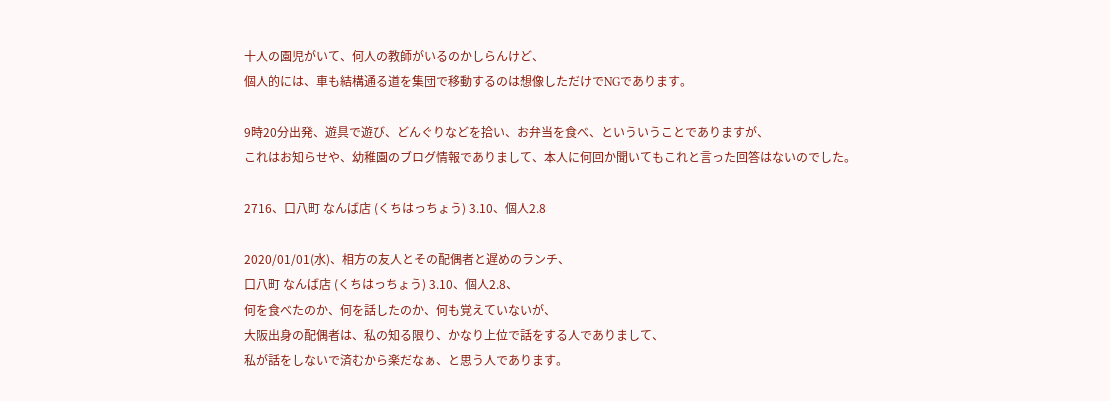十人の園児がいて、何人の教師がいるのかしらんけど、
個人的には、車も結構通る道を集団で移動するのは想像しただけでNGであります。

9時20分出発、遊具で遊び、どんぐりなどを拾い、お弁当を食べ、といういうことでありますが、
これはお知らせや、幼稚園のブログ情報でありまして、本人に何回か聞いてもこれと言った回答はないのでした。

2716、口八町 なんば店 (くちはっちょう) 3.10、個人2.8

2020/01/01(水)、相方の友人とその配偶者と遅めのランチ、
口八町 なんば店 (くちはっちょう) 3.10、個人2.8、
何を食べたのか、何を話したのか、何も覚えていないが、
大阪出身の配偶者は、私の知る限り、かなり上位で話をする人でありまして、
私が話をしないで済むから楽だなぁ、と思う人であります。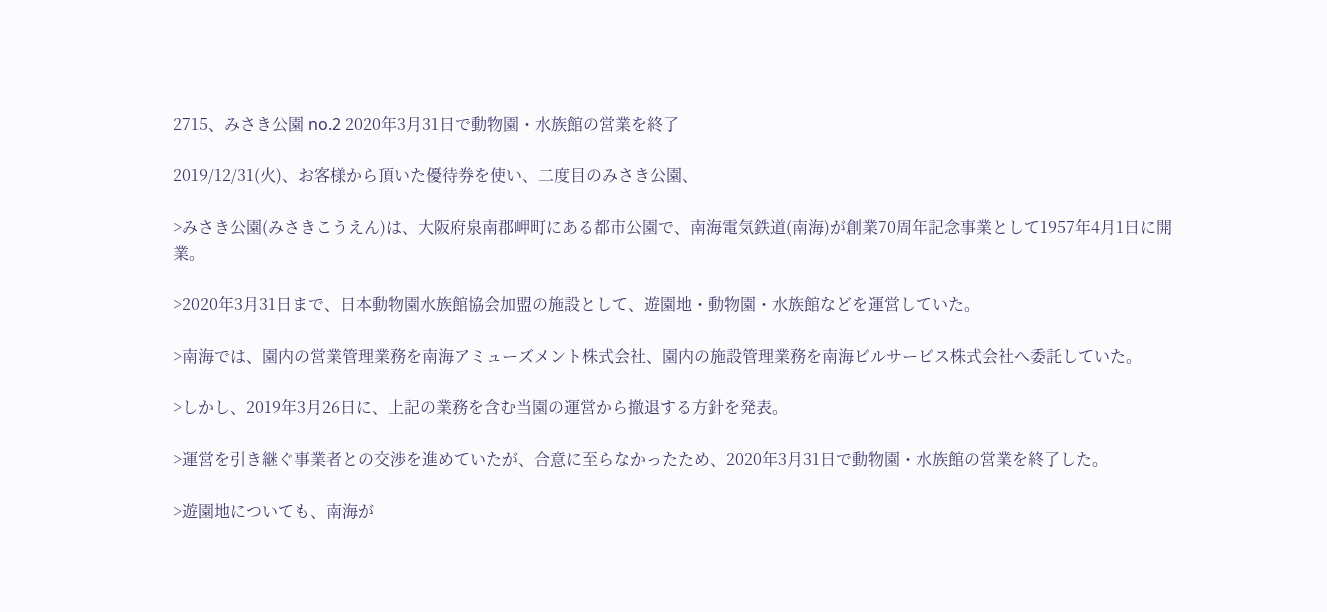2715、みさき公園 no.2 2020年3月31日で動物園・水族館の営業を終了

2019/12/31(火)、お客様から頂いた優待券を使い、二度目のみさき公園、

>みさき公園(みさきこうえん)は、大阪府泉南郡岬町にある都市公園で、南海電気鉄道(南海)が創業70周年記念事業として1957年4月1日に開業。

>2020年3月31日まで、日本動物園水族館協会加盟の施設として、遊園地・動物園・水族館などを運営していた。

>南海では、園内の営業管理業務を南海アミューズメント株式会社、園内の施設管理業務を南海ビルサービス株式会社へ委託していた。

>しかし、2019年3月26日に、上記の業務を含む当園の運営から撤退する方針を発表。

>運営を引き継ぐ事業者との交渉を進めていたが、合意に至らなかったため、2020年3月31日で動物園・水族館の営業を終了した。

>遊園地についても、南海が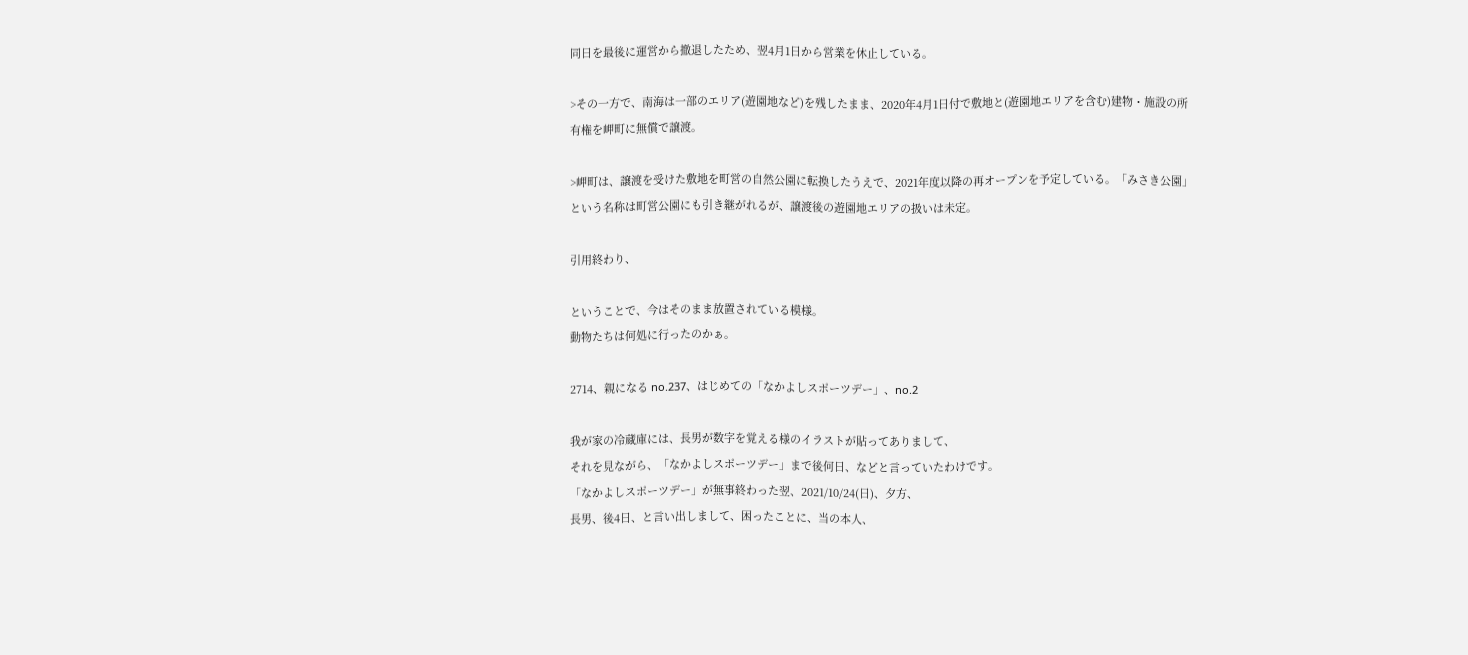同日を最後に運営から撤退したため、翌4月1日から営業を休止している。

>その一方で、南海は一部のエリア(遊園地など)を残したまま、2020年4月1日付で敷地と(遊園地エリアを含む)建物・施設の所有権を岬町に無償で譲渡。

>岬町は、譲渡を受けた敷地を町営の自然公園に転換したうえで、2021年度以降の再オープンを予定している。「みさき公園」という名称は町営公園にも引き継がれるが、譲渡後の遊園地エリアの扱いは未定。

引用終わり、

ということで、今はそのまま放置されている模様。
動物たちは何処に行ったのかぁ。

2714、親になる no.237、はじめての「なかよしスポーツデー」、no.2

我が家の冷蔵庫には、長男が数字を覚える様のイラストが貼ってありまして、
それを見ながら、「なかよしスポーツデー」まで後何日、などと言っていたわけです。
「なかよしスポーツデー」が無事終わった翌、2021/10/24(日)、夕方、
長男、後4日、と言い出しまして、困ったことに、当の本人、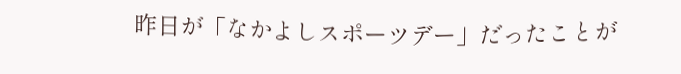昨日が「なかよしスポーツデー」だったことが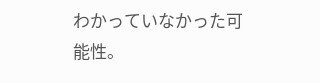わかっていなかった可能性。